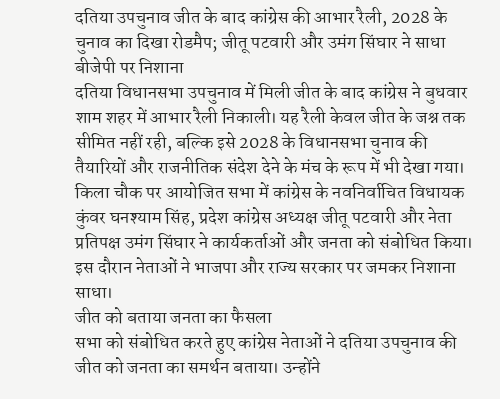दतिया उपचुनाव जीत के बाद कांग्रेस की आभार रैली, 2028 के चुनाव का दिखा रोडमैप; जीतू पटवारी और उमंग सिंघार ने साधा बीजेपी पर निशाना
दतिया विधानसभा उपचुनाव में मिली जीत के बाद कांग्रेस ने बुधवार शाम शहर में आभार रैली निकाली। यह रैली केवल जीत के जश्न तक सीमित नहीं रही, बल्कि इसे 2028 के विधानसभा चुनाव की तैयारियों और राजनीतिक संदेश देने के मंच के रूप में भी देखा गया।
किला चौक पर आयोजित सभा में कांग्रेस के नवनिर्वाचित विधायक कुंवर घनश्याम सिंह, प्रदेश कांग्रेस अध्यक्ष जीतू पटवारी और नेता प्रतिपक्ष उमंग सिंघार ने कार्यकर्ताओं और जनता को संबोधित किया। इस दौरान नेताओं ने भाजपा और राज्य सरकार पर जमकर निशाना साधा।
जीत को बताया जनता का फैसला
सभा को संबोधित करते हुए कांग्रेस नेताओं ने दतिया उपचुनाव की जीत को जनता का समर्थन बताया। उन्होंने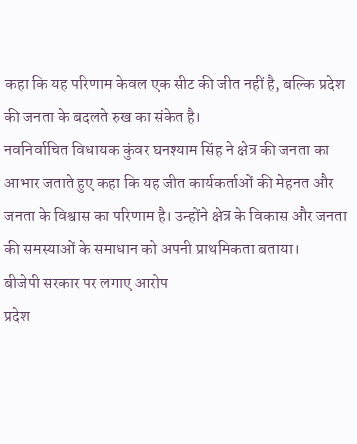कहा कि यह परिणाम केवल एक सीट की जीत नहीं है, बल्कि प्रदेश की जनता के बदलते रुख का संकेत है।
नवनिर्वाचित विधायक कुंवर घनश्याम सिंह ने क्षेत्र की जनता का आभार जताते हुए कहा कि यह जीत कार्यकर्ताओं की मेहनत और जनता के विश्वास का परिणाम है। उन्होंने क्षेत्र के विकास और जनता की समस्याओं के समाधान को अपनी प्राथमिकता बताया।
बीजेपी सरकार पर लगाए आरोप
प्रदेश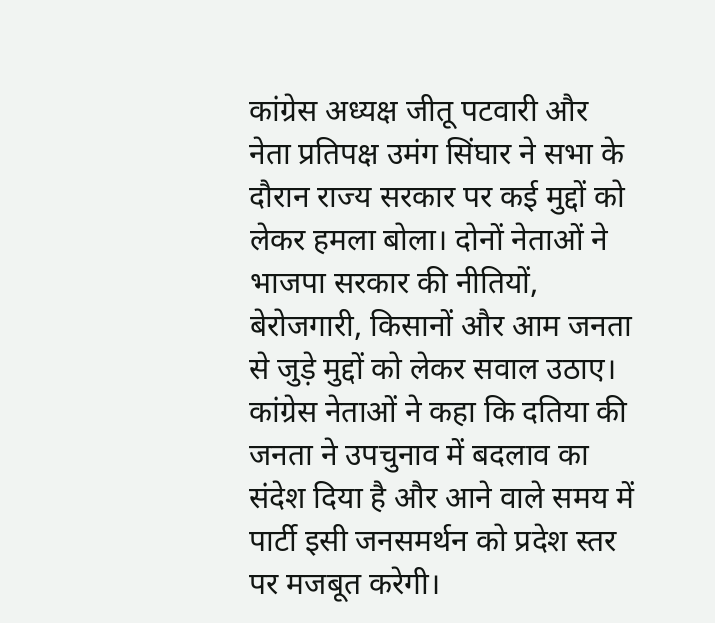कांग्रेस अध्यक्ष जीतू पटवारी और नेता प्रतिपक्ष उमंग सिंघार ने सभा के दौरान राज्य सरकार पर कई मुद्दों को लेकर हमला बोला। दोनों नेताओं ने भाजपा सरकार की नीतियों, बेरोजगारी, किसानों और आम जनता से जुड़े मुद्दों को लेकर सवाल उठाए।
कांग्रेस नेताओं ने कहा कि दतिया की जनता ने उपचुनाव में बदलाव का संदेश दिया है और आने वाले समय में पार्टी इसी जनसमर्थन को प्रदेश स्तर पर मजबूत करेगी।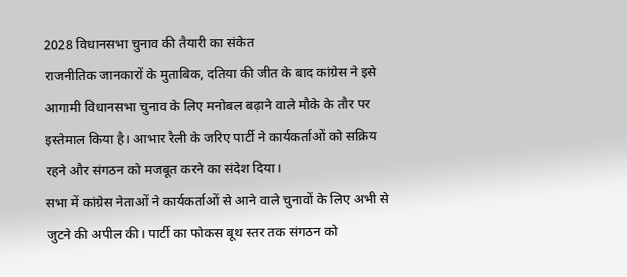2028 विधानसभा चुनाव की तैयारी का संकेत
राजनीतिक जानकारों के मुताबिक, दतिया की जीत के बाद कांग्रेस ने इसे आगामी विधानसभा चुनाव के लिए मनोबल बढ़ाने वाले मौके के तौर पर इस्तेमाल किया है। आभार रैली के जरिए पार्टी ने कार्यकर्ताओं को सक्रिय रहने और संगठन को मजबूत करने का संदेश दिया।
सभा में कांग्रेस नेताओं ने कार्यकर्ताओं से आने वाले चुनावों के लिए अभी से जुटने की अपील की। पार्टी का फोकस बूथ स्तर तक संगठन को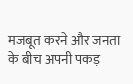मजबूत करने और जनता के बीच अपनी पकड़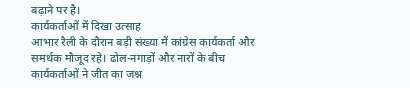बढ़ाने पर है।
कार्यकर्ताओं में दिखा उत्साह
आभार रैली के दौरान बड़ी संख्या में कांग्रेस कार्यकर्ता और समर्थक मौजूद रहे। ढोल-नगाड़ों और नारों के बीच कार्यकर्ताओं ने जीत का जश्न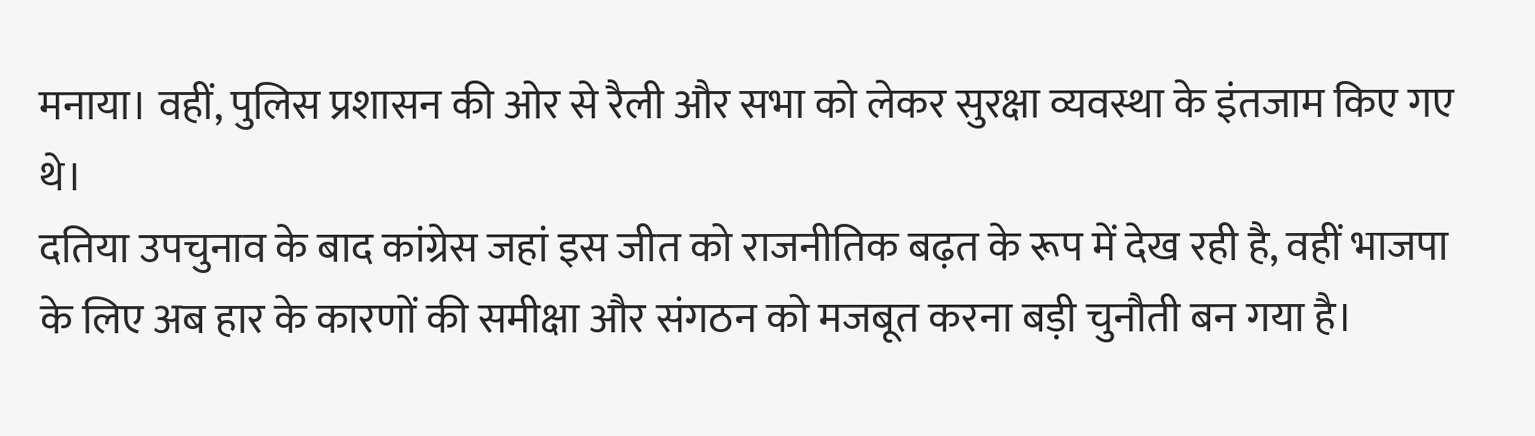मनाया। वहीं, पुलिस प्रशासन की ओर से रैली और सभा को लेकर सुरक्षा व्यवस्था के इंतजाम किए गए थे।
दतिया उपचुनाव के बाद कांग्रेस जहां इस जीत को राजनीतिक बढ़त के रूप में देख रही है, वहीं भाजपा के लिए अब हार के कारणों की समीक्षा और संगठन को मजबूत करना बड़ी चुनौती बन गया है।